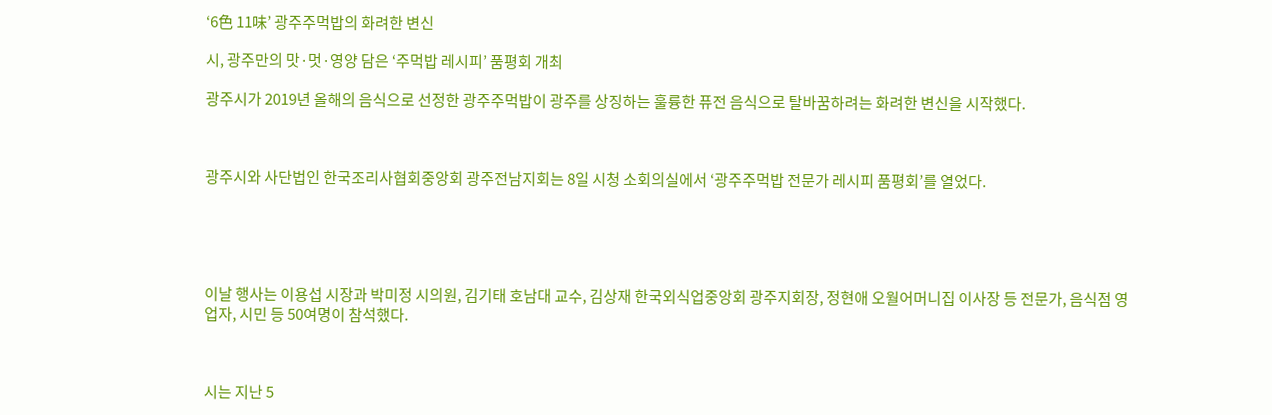‘6色 11味’ 광주주먹밥의 화려한 변신

시, 광주만의 맛·멋·영양 담은 ‘주먹밥 레시피’ 품평회 개최

광주시가 2019년 올해의 음식으로 선정한 광주주먹밥이 광주를 상징하는 훌륭한 퓨전 음식으로 탈바꿈하려는 화려한 변신을 시작했다.



광주시와 사단법인 한국조리사협회중앙회 광주전남지회는 8일 시청 소회의실에서 ‘광주주먹밥 전문가 레시피 품평회’를 열었다.





이날 행사는 이용섭 시장과 박미정 시의원, 김기태 호남대 교수, 김상재 한국외식업중앙회 광주지회장, 정현애 오월어머니집 이사장 등 전문가, 음식점 영업자, 시민 등 50여명이 참석했다.



시는 지난 5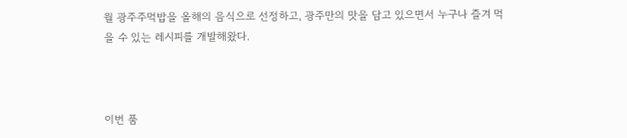월 광주주먹밥을 올해의 음식으로 선정하고, 광주만의 맛을 담고 있으면서 누구나 즐겨 먹을 수 있는 레시피를 개발해왔다.



이번 품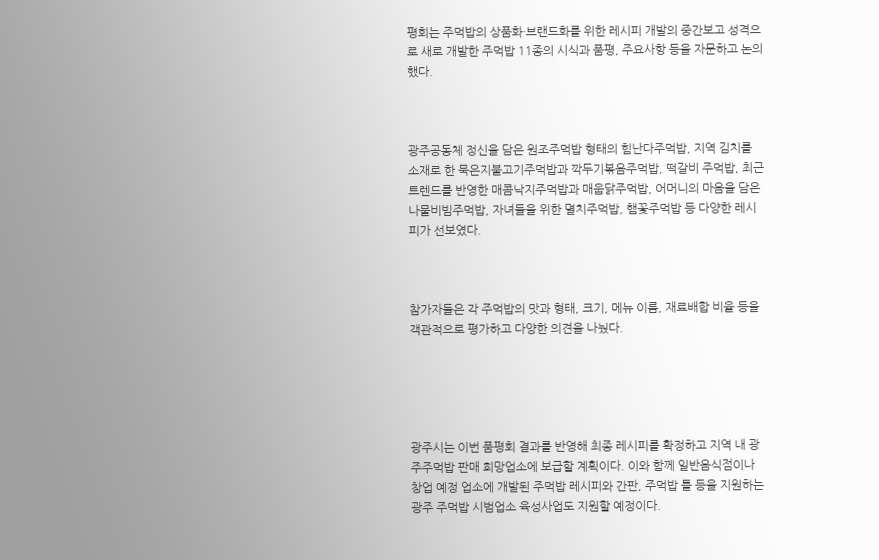평회는 주먹밥의 상품화·브랜드화를 위한 레시피 개발의 중간보고 성격으로 새로 개발한 주먹밥 11종의 시식과 품평, 주요사항 등을 자문하고 논의했다.



광주공동체 정신을 담은 원조주먹밥 형태의 힘난다주먹밥, 지역 김치를 소재로 한 묵은지불고기주먹밥과 깍두기볶음주먹밥, 떡갈비 주먹밥, 최근 트렌드를 반영한 매콤낙지주먹밥과 매웁닭주먹밥, 어머니의 마음을 담은 나물비빔주먹밥, 자녀들을 위한 멸치주먹밥, 햄꽃주먹밥 등 다양한 레시피가 선보였다.



참가자들은 각 주먹밥의 맛과 형태, 크기, 메뉴 이름, 재료배합 비율 등을 객관적으로 평가하고 다양한 의견을 나눴다.





광주시는 이번 품평회 결과를 반영해 최종 레시피를 확정하고 지역 내 광주주먹밥 판매 희망업소에 보급할 계획이다. 이와 함께 일반음식점이나 창업 예정 업소에 개발된 주먹밥 레시피와 간판, 주먹밥 틀 등을 지원하는 광주 주먹밥 시범업소 육성사업도 지원할 예정이다.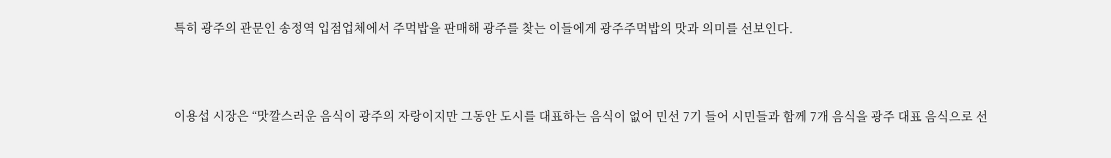특히 광주의 관문인 송정역 입점업체에서 주먹밥을 판매해 광주를 찾는 이들에게 광주주먹밥의 맛과 의미를 선보인다.



이용섭 시장은 “맛깔스러운 음식이 광주의 자랑이지만 그동안 도시를 대표하는 음식이 없어 민선 7기 들어 시민들과 함께 7개 음식을 광주 대표 음식으로 선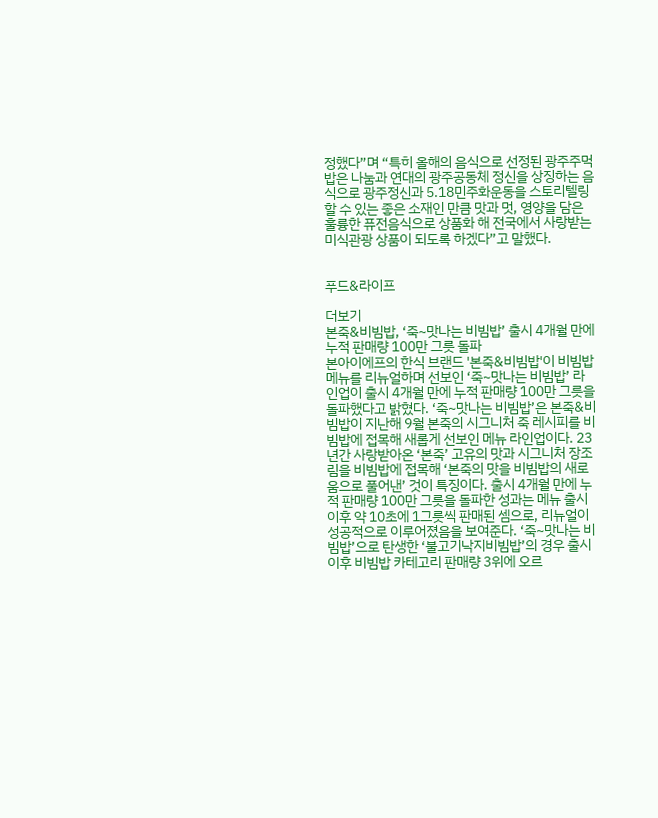정했다”며 “특히 올해의 음식으로 선정된 광주주먹밥은 나눔과 연대의 광주공동체 정신을 상징하는 음식으로 광주정신과 5.18민주화운동을 스토리텔링 할 수 있는 좋은 소재인 만큼 맛과 멋, 영양을 담은 훌륭한 퓨전음식으로 상품화 해 전국에서 사랑받는 미식관광 상품이 되도록 하겠다”고 말했다.


푸드&라이프

더보기
본죽&비빔밥, ‘죽~맛나는 비빔밥’ 출시 4개월 만에 누적 판매량 100만 그릇 돌파
본아이에프의 한식 브랜드 '본죽&비빔밥'이 비빔밥 메뉴를 리뉴얼하며 선보인 ‘죽~맛나는 비빔밥’ 라인업이 출시 4개월 만에 누적 판매량 100만 그릇을 돌파했다고 밝혔다. ‘죽~맛나는 비빔밥’은 본죽&비빔밥이 지난해 9월 본죽의 시그니처 죽 레시피를 비빔밥에 접목해 새롭게 선보인 메뉴 라인업이다. 23년간 사랑받아온 ‘본죽’ 고유의 맛과 시그니처 장조림을 비빔밥에 접목해 ‘본죽의 맛을 비빔밥의 새로움으로 풀어낸’ 것이 특징이다. 출시 4개월 만에 누적 판매량 100만 그릇을 돌파한 성과는 메뉴 출시 이후 약 10초에 1그릇씩 판매된 셈으로, 리뉴얼이 성공적으로 이루어졌음을 보여준다. ‘죽~맛나는 비빔밥’으로 탄생한 ‘불고기낙지비빔밥’의 경우 출시 이후 비빔밥 카테고리 판매량 3위에 오르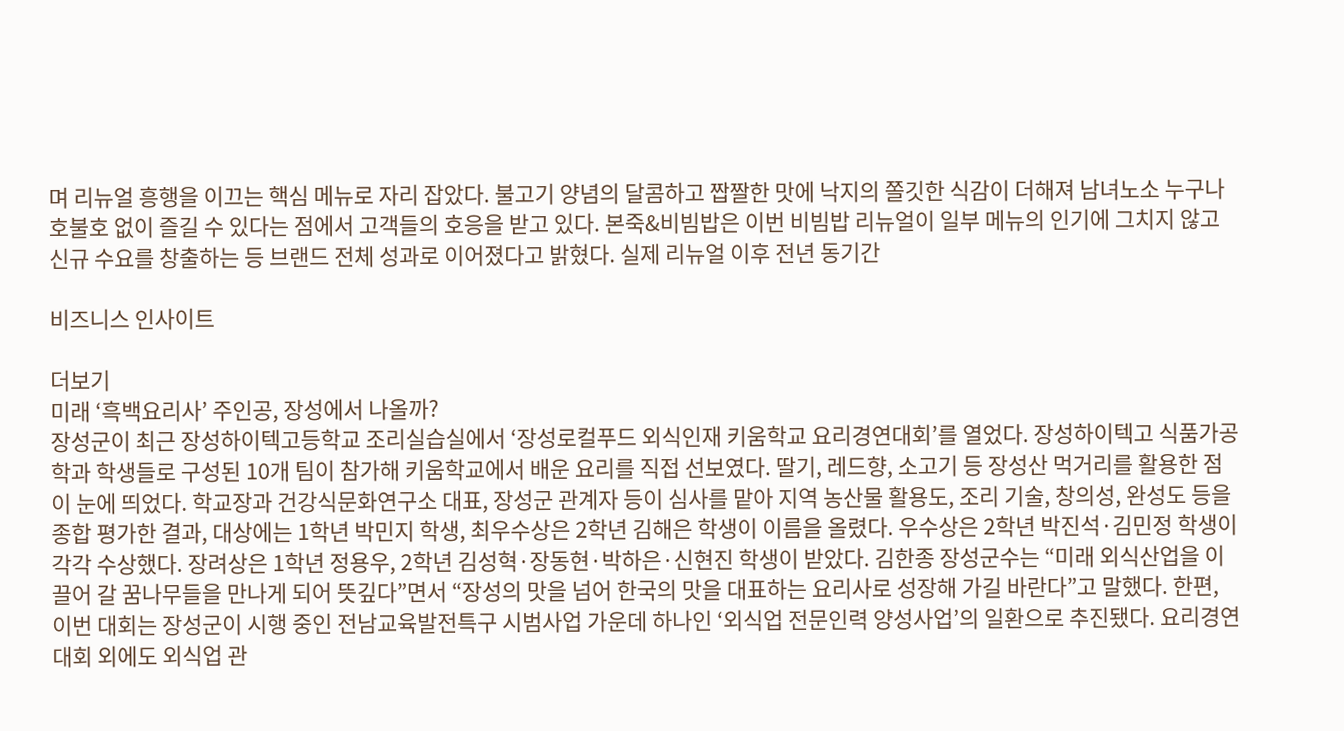며 리뉴얼 흥행을 이끄는 핵심 메뉴로 자리 잡았다. 불고기 양념의 달콤하고 짭짤한 맛에 낙지의 쫄깃한 식감이 더해져 남녀노소 누구나 호불호 없이 즐길 수 있다는 점에서 고객들의 호응을 받고 있다. 본죽&비빔밥은 이번 비빔밥 리뉴얼이 일부 메뉴의 인기에 그치지 않고 신규 수요를 창출하는 등 브랜드 전체 성과로 이어졌다고 밝혔다. 실제 리뉴얼 이후 전년 동기간

비즈니스 인사이트

더보기
미래 ‘흑백요리사’ 주인공, 장성에서 나올까?
장성군이 최근 장성하이텍고등학교 조리실습실에서 ‘장성로컬푸드 외식인재 키움학교 요리경연대회’를 열었다. 장성하이텍고 식품가공학과 학생들로 구성된 10개 팀이 참가해 키움학교에서 배운 요리를 직접 선보였다. 딸기, 레드향, 소고기 등 장성산 먹거리를 활용한 점이 눈에 띄었다. 학교장과 건강식문화연구소 대표, 장성군 관계자 등이 심사를 맡아 지역 농산물 활용도, 조리 기술, 창의성, 완성도 등을 종합 평가한 결과, 대상에는 1학년 박민지 학생, 최우수상은 2학년 김해은 학생이 이름을 올렸다. 우수상은 2학년 박진석·김민정 학생이 각각 수상했다. 장려상은 1학년 정용우, 2학년 김성혁·장동현·박하은·신현진 학생이 받았다. 김한종 장성군수는 “미래 외식산업을 이끌어 갈 꿈나무들을 만나게 되어 뜻깊다”면서 “장성의 맛을 넘어 한국의 맛을 대표하는 요리사로 성장해 가길 바란다”고 말했다. 한편, 이번 대회는 장성군이 시행 중인 전남교육발전특구 시범사업 가운데 하나인 ‘외식업 전문인력 양성사업’의 일환으로 추진됐다. 요리경연대회 외에도 외식업 관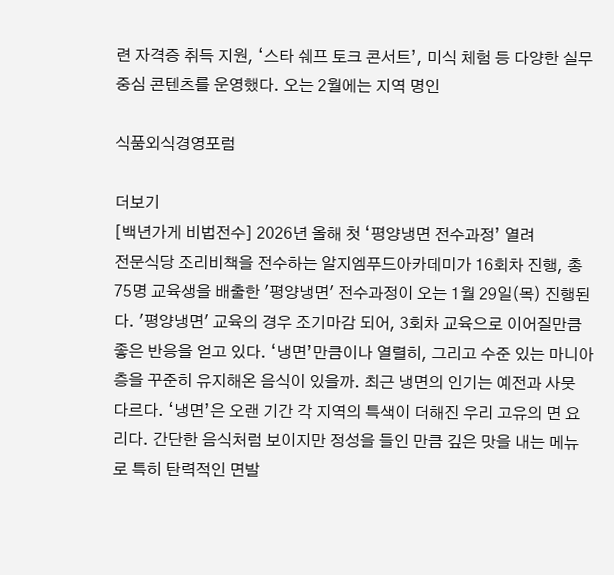련 자격증 취득 지원, ‘스타 쉐프 토크 콘서트’, 미식 체험 등 다양한 실무 중심 콘텐츠를 운영했다. 오는 2월에는 지역 명인

식품외식경영포럼

더보기
[백년가게 비법전수] 2026년 올해 첫 ‘평양냉면 전수과정’ 열려
전문식당 조리비책을 전수하는 알지엠푸드아카데미가 16회차 진행, 총 75명 교육생을 배출한 '평양냉면' 전수과정이 오는 1월 29일(목) 진행된다. '평양냉면' 교육의 경우 조기마감 되어, 3회차 교육으로 이어질만큼 좋은 반응을 얻고 있다. ‘냉면’만큼이나 열렬히, 그리고 수준 있는 마니아층을 꾸준히 유지해온 음식이 있을까. 최근 냉면의 인기는 예전과 사뭇 다르다. ‘냉면’은 오랜 기간 각 지역의 특색이 더해진 우리 고유의 면 요리다. 간단한 음식처럼 보이지만 정성을 들인 만큼 깊은 맛을 내는 메뉴로 특히 탄력적인 면발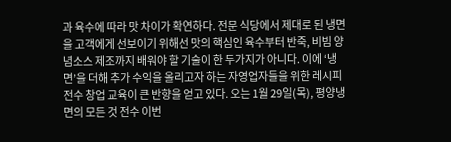과 육수에 따라 맛 차이가 확연하다. 전문 식당에서 제대로 된 냉면을 고객에게 선보이기 위해선 맛의 핵심인 육수부터 반죽, 비빔 양념소스 제조까지 배워야 할 기술이 한 두가지가 아니다. 이에 ‘냉면’을 더해 추가 수익을 올리고자 하는 자영업자들을 위한 레시피 전수 창업 교육이 큰 반향을 얻고 있다. 오는 1월 29일(목), 평양냉면의 모든 것 전수 이번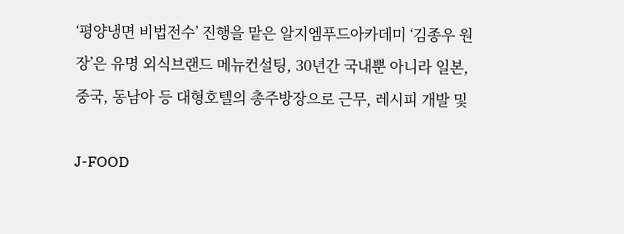‘평양냉면 비법전수’ 진행을 맡은 알지엠푸드아카데미 ‘김종우 원장’은 유명 외식브랜드 메뉴컨설팅, 30년간 국내뿐 아니라 일본, 중국, 동남아 등 대형호텔의 총주방장으로 근무, 레시피 개발 및

J-FOOD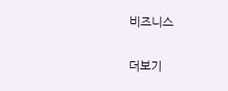비즈니스

더보기